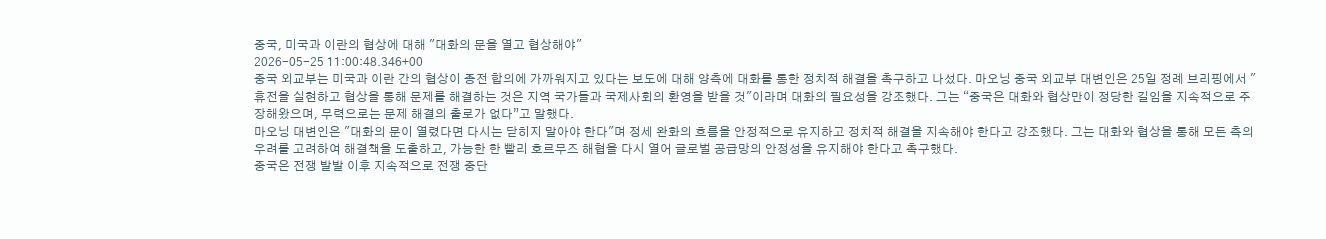중국, 미국과 이란의 협상에 대해 "대화의 문을 열고 협상해야"
2026-05-25 11:00:48.346+00
중국 외교부는 미국과 이란 간의 협상이 종전 합의에 가까워지고 있다는 보도에 대해 양측에 대화를 통한 정치적 해결을 촉구하고 나섰다. 마오닝 중국 외교부 대변인은 25일 정례 브리핑에서 "휴전을 실현하고 협상을 통해 문제를 해결하는 것은 지역 국가들과 국제사회의 환영을 받을 것"이라며 대화의 필요성을 강조했다. 그는 “중국은 대화와 협상만이 정당한 길임을 지속적으로 주장해왔으며, 무력으로는 문제 해결의 출로가 없다”고 말했다.
마오닝 대변인은 "대화의 문이 열렸다면 다시는 닫히지 말아야 한다"며 정세 완화의 흐름을 안정적으로 유지하고 정치적 해결을 지속해야 한다고 강조했다. 그는 대화와 협상을 통해 모든 측의 우려를 고려하여 해결책을 도출하고, 가능한 한 빨리 호르무즈 해협을 다시 열어 글로벌 공급망의 안정성을 유지해야 한다고 촉구했다.
중국은 전쟁 발발 이후 지속적으로 전쟁 중단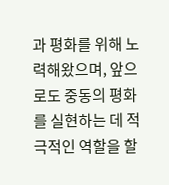과 평화를 위해 노력해왔으며, 앞으로도 중동의 평화를 실현하는 데 적극적인 역할을 할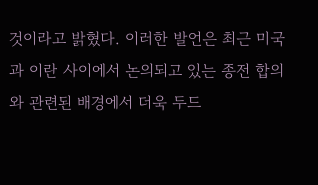것이라고 밝혔다. 이러한 발언은 최근 미국과 이란 사이에서 논의되고 있는 종전 합의와 관련된 배경에서 더욱 두드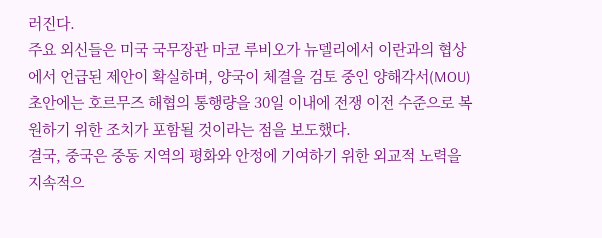러진다.
주요 외신들은 미국 국무장관 마코 루비오가 뉴델리에서 이란과의 협상에서 언급된 제안이 확실하며, 양국이 체결을 검토 중인 양해각서(MOU) 초안에는 호르무즈 해협의 통행량을 30일 이내에 전쟁 이전 수준으로 복원하기 위한 조치가 포함될 것이라는 점을 보도했다.
결국, 중국은 중동 지역의 평화와 안정에 기여하기 위한 외교적 노력을 지속적으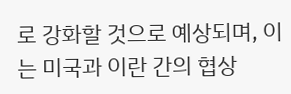로 강화할 것으로 예상되며, 이는 미국과 이란 간의 협상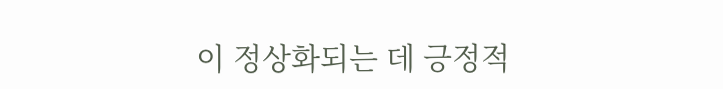이 정상화되는 데 긍정적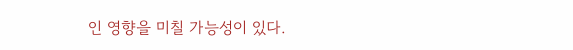인 영향을 미칠 가능성이 있다.